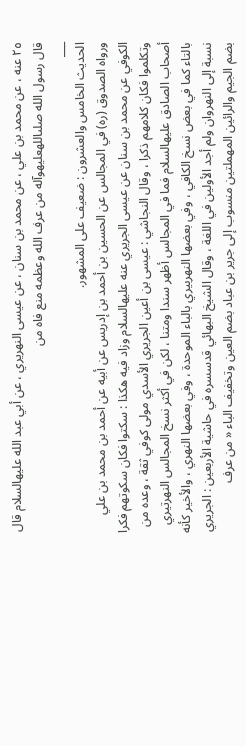٢٥ عنه ، عن محمد بن علي ، عن محمد بن سنان ، عن عيسى النهريري ، عن أبي عبد الله عليهالسلام قال قال رسول الله صلىاللهعليهوآله من عرف الله وعظمه منع فاه من
___
الحديث الخامس والعشرون : ضعيف على المشهور.
ورواه الصدوق (ره) في المجالس عن الحسين بن أحمد بن إدريس عن أبيه عن أحمد بن محمد بن علي الكوفي عن محمد بن سنان عن عيسى الجريري عنه عليهالسلام وزاد فيه هكذا : سكتوا فكان سكوتهم فكرا وتكلموا فكان كلامهم ذكرا ، وقال النجاشي : عيسى بن أعين الجريري الأسدي مولى كوفي ثقة ، وعده من أصحاب الصادق عليهالسلام فما في المجالس أظهر سندا ومتنا ، لكن في أكثر نسخ المجالس النهرتيري بالتاء كما في بعض نسخ الكافي ، وفي بعضها النهربيري بالباء الموحدة ، وفي بعضها النهري ، والأخير كأنه نسبة إلى النهروان ولم أجد الأولين في اللغة ، وقال الشيخ البهائي قدسسره في حاشية الأربعين : الجريري بضم الجيم والرائين المهملتين منسوب إلى جرير بن عباد بضم العين وتخفيف الباء « من عرف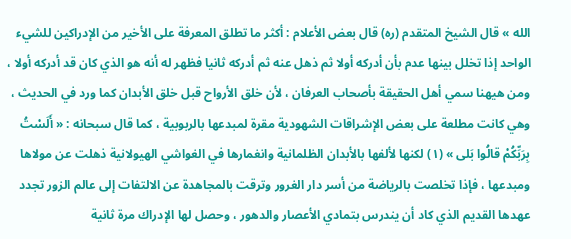الله » قال الشيخ المتقدم (ره) قال بعض الأعلام : أكثر ما تطلق المعرفة على الأخير من الإدراكين للشيء الواحد إذا تخلل بينها عدم بأن أدركه أولا ثم ذهل عنه ثم أدركه ثانيا فظهر له أنه هو الذي كان قد أدركه أولا ، ومن هيهنا سمي أهل الحقيقة بأصحاب العرفان ، لأن خلق الأرواح قبل خلق الأبدان كما ورد في الحديث ، وهي كانت مطلعة على بعض الإشراقات الشهودية مقرة لمبدعها بالربوبية ، كما قال سبحانه : « أَلَسْتُ بِرَبِّكُمْ قالُوا بَلى » (١) لكنها لألفها بالأبدان الظلمانية وانغمارها في الغواشي الهيولانية ذهلت عن مولاها ومبدعها ، فإذا تخلصت بالرياضة من أسر دار الغرور وترقت بالمجاهدة عن الالتفات إلى عالم الزور تجدد عهدها القديم الذي كاد أن يندرس بتمادي الأعصار والدهور ، وحصل لها الإدراك مرة ثانية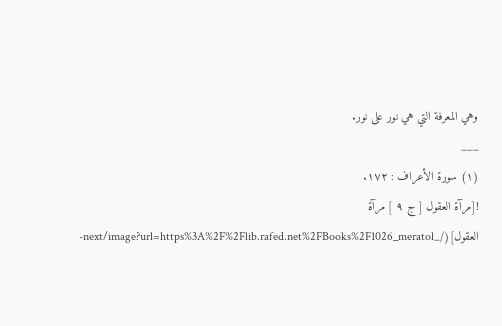وهي المعرفة التي هي نور على نور.
___
(١) سورة الأعراف : ١٧٢.
![مرآة العقول [ ج ٩ ] مرآة العقول](/_next/image?url=https%3A%2F%2Flib.rafed.net%2FBooks%2F1026_meratol-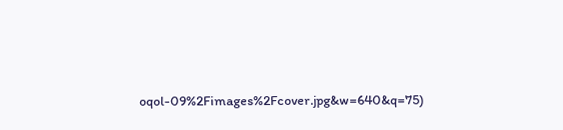oqol-09%2Fimages%2Fcover.jpg&w=640&q=75)